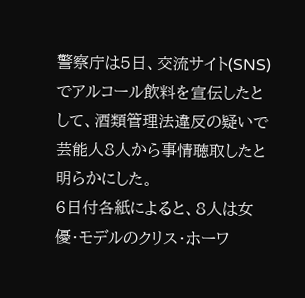警察庁は5日、交流サイト(SNS)でアルコール飲料を宣伝したとして、酒類管理法違反の疑いで芸能人8人から事情聴取したと明らかにした。
6日付各紙によると、8人は女優・モデルのクリス・ホーワ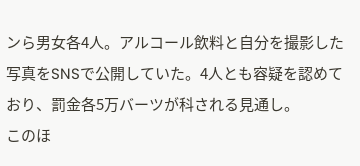ンら男女各4人。アルコール飲料と自分を撮影した写真をSNSで公開していた。4人とも容疑を認めており、罰金各5万バーツが科される見通し。
このほ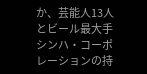か、芸能人13人とビール最大手シンハ・コーポレーションの持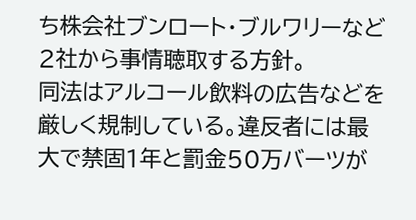ち株会社ブンロート・ブルワリーなど2社から事情聴取する方針。
同法はアルコール飲料の広告などを厳しく規制している。違反者には最大で禁固1年と罰金50万バーツが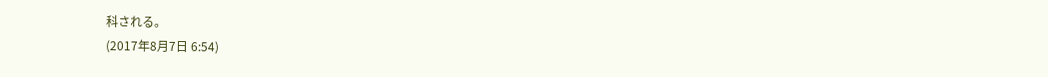科される。
(2017年8月7日 6:54)